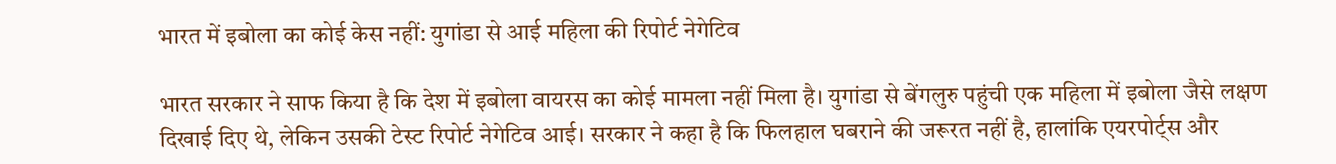भारत में इबोला का कोई केस नहीं: युगांडा से आई महिला की रिपोर्ट नेगेटिव

भारत सरकार ने साफ किया है कि देश में इबोला वायरस का कोई मामला नहीं मिला है। युगांडा से बेंगलुरु पहुंची एक महिला में इबोला जैसे लक्षण दिखाई दिए थे, लेकिन उसकी टेस्ट रिपोर्ट नेगेटिव आई। सरकार ने कहा है कि फिलहाल घबराने की जरूरत नहीं है, हालांकि एयरपोर्ट्स और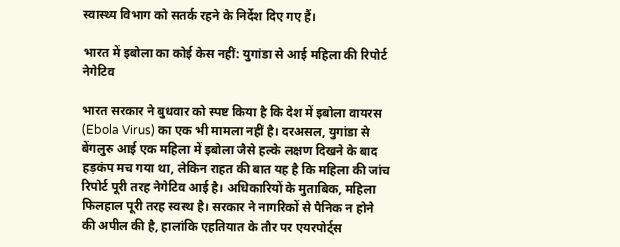स्वास्थ्य विभाग को सतर्क रहने के निर्देश दिए गए हैं।

भारत में इबोला का कोई केस नहीं: युगांडा से आई महिला की रिपोर्ट नेगेटिव

भारत सरकार ने बुधवार को स्पष्ट किया है कि देश में इबोला वायरस (Ebola Virus) का एक भी मामला नहीं है। दरअसल, युगांडा से बेंगलुरु आई एक महिला में इबोला जैसे हल्के लक्षण दिखने के बाद हड़कंप मच गया था, लेकिन राहत की बात यह है कि महिला की जांच रिपोर्ट पूरी तरह नेगेटिव आई है। अधिकारियों के मुताबिक, महिला फिलहाल पूरी तरह स्वस्थ है। सरकार ने नागरिकों से पैनिक न होने की अपील की है, हालांकि एहतियात के तौर पर एयरपोर्ट्स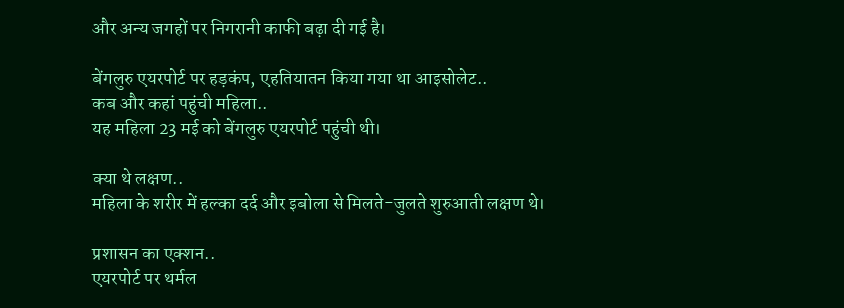और अन्य जगहों पर निगरानी काफी बढ़ा दी गई है।

बेंगलुरु एयरपोर्ट पर हड़कंप, एहतियातन किया गया था आइसोलेट..
कब और कहां पहुंची महिला..
यह महिला 23 मई को बेंगलुरु एयरपोर्ट पहुंची थी।

क्या थे लक्षण..
महिला के शरीर में हल्का दर्द और इबोला से मिलते-जुलते शुरुआती लक्षण थे।

प्रशासन का एक्शन..
एयरपोर्ट पर थर्मल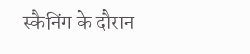स्कैनिंग के दौरान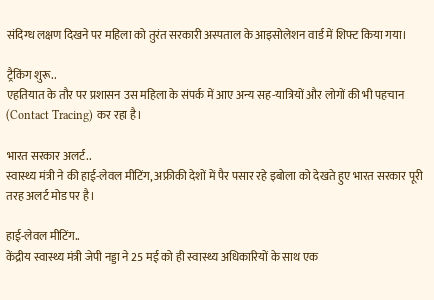संदिग्ध लक्षण दिखने पर महिला को तुरंत सरकारी अस्पताल के आइसोलेशन वार्ड में शिफ्ट किया गया।

ट्रैकिंग शुरू..
एहतियात के तौर पर प्रशासन उस महिला के संपर्क में आए अन्य सह-यात्रियों और लोगों की भी पहचान (Contact Tracing) कर रहा है।

भारत सरकार अलर्ट..
स्वास्थ्य मंत्री ने की हाई-लेवल मीटिंग, अफ्रीकी देशों में पैर पसार रहे इबोला को देखते हुए भारत सरकार पूरी तरह अलर्ट मोड पर है।

हाई-लेवल मीटिंग..
केंद्रीय स्वास्थ्य मंत्री जेपी नड्डा ने 25 मई को ही स्वास्थ्य अधिकारियों के साथ एक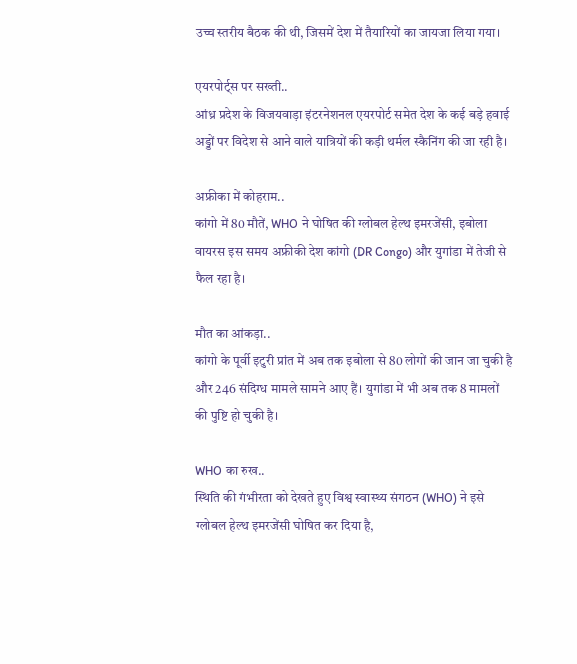उच्च स्तरीय बैठक की थी, जिसमें देश में तैयारियों का जायजा लिया गया।

एयरपोर्ट्स पर सख्ती..
आंध्र प्रदेश के विजयवाड़ा इंटरनेशनल एयरपोर्ट समेत देश के कई बड़े हवाई अड्डों पर विदेश से आने वाले यात्रियों की कड़ी थर्मल स्कैनिंग की जा रही है।

अफ्रीका में कोहराम..
कांगो में 80 मौतें, WHO ने घोषित की ग्लोबल हेल्थ इमरजेंसी, इबोला वायरस इस समय अफ्रीकी देश कांगो (DR Congo) और युगांडा में तेजी से फैल रहा है।

मौत का आंकड़ा..
कांगो के पूर्वी इटुरी प्रांत में अब तक इबोला से 80 लोगों की जान जा चुकी है और 246 संदिग्ध मामले सामने आए हैं। युगांडा में भी अब तक 8 मामलों की पुष्टि हो चुकी है।

WHO का रुख..
स्थिति की गंभीरता को देखते हुए विश्व स्वास्थ्य संगठन (WHO) ने इसे ग्लोबल हेल्थ इमरजेंसी घोषित कर दिया है,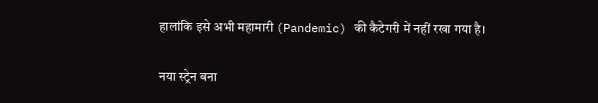हालांकि इसे अभी महामारी (Pandemic) की कैटेगरी में नहीं रखा गया है।

नया स्ट्रेन बना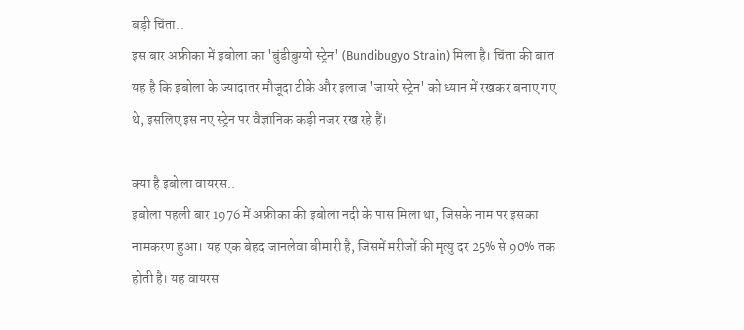बड़ी चिंता..
इस बार अफ्रीका में इबोला का 'बुंडीबुग्यो स्ट्रेन' (Bundibugyo Strain) मिला है। चिंता की बात यह है कि इबोला के ज्यादातर मौजूदा टीके और इलाज 'जायरे स्ट्रेन' को ध्यान में रखकर बनाए गए थे, इसलिए इस नए स्ट्रेन पर वैज्ञानिक कड़ी नजर रख रहे हैं।

क्या है इबोला वायरस..
इबोला पहली बार 1976 में अफ्रीका की इबोला नदी के पास मिला था, जिसके नाम पर इसका नामकरण हुआ। यह एक बेहद जानलेवा बीमारी है, जिसमें मरीजों की मृत्यु दर 25% से 90% तक होती है। यह वायरस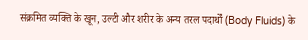संक्रमित व्यक्ति के खून, उल्टी और शरीर के अन्य तरल पदार्थों (Body Fluids) के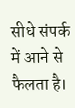सीधे संपर्क में आने से फैलता है।